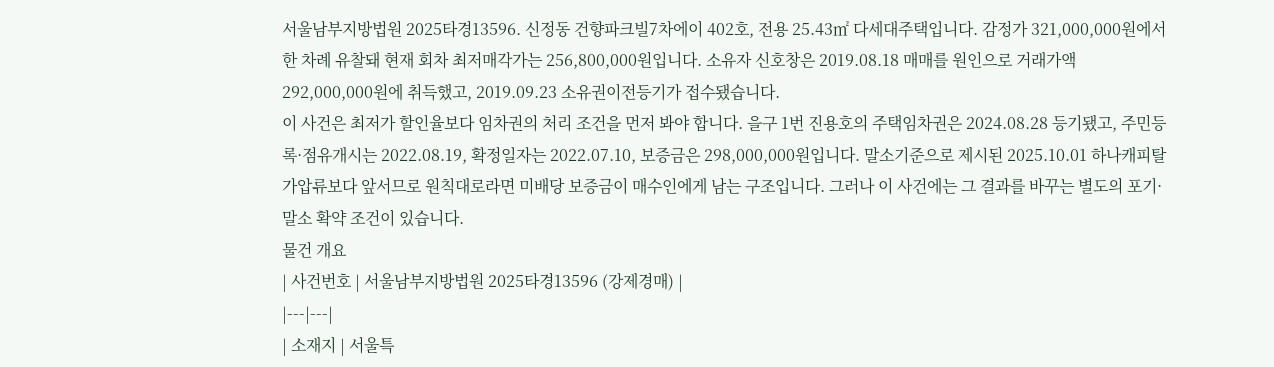서울남부지방법원 2025타경13596. 신정동 건향파크빌7차에이 402호, 전용 25.43㎡ 다세대주택입니다. 감정가 321,000,000원에서 한 차례 유찰돼 현재 회차 최저매각가는 256,800,000원입니다. 소유자 신호창은 2019.08.18 매매를 원인으로 거래가액 292,000,000원에 취득했고, 2019.09.23 소유권이전등기가 접수됐습니다.
이 사건은 최저가 할인율보다 임차권의 처리 조건을 먼저 봐야 합니다. 을구 1번 진용호의 주택임차권은 2024.08.28 등기됐고, 주민등록·점유개시는 2022.08.19, 확정일자는 2022.07.10, 보증금은 298,000,000원입니다. 말소기준으로 제시된 2025.10.01 하나캐피탈 가압류보다 앞서므로 원칙대로라면 미배당 보증금이 매수인에게 남는 구조입니다. 그러나 이 사건에는 그 결과를 바꾸는 별도의 포기·말소 확약 조건이 있습니다.
물건 개요
| 사건번호 | 서울남부지방법원 2025타경13596 (강제경매) |
|---|---|
| 소재지 | 서울특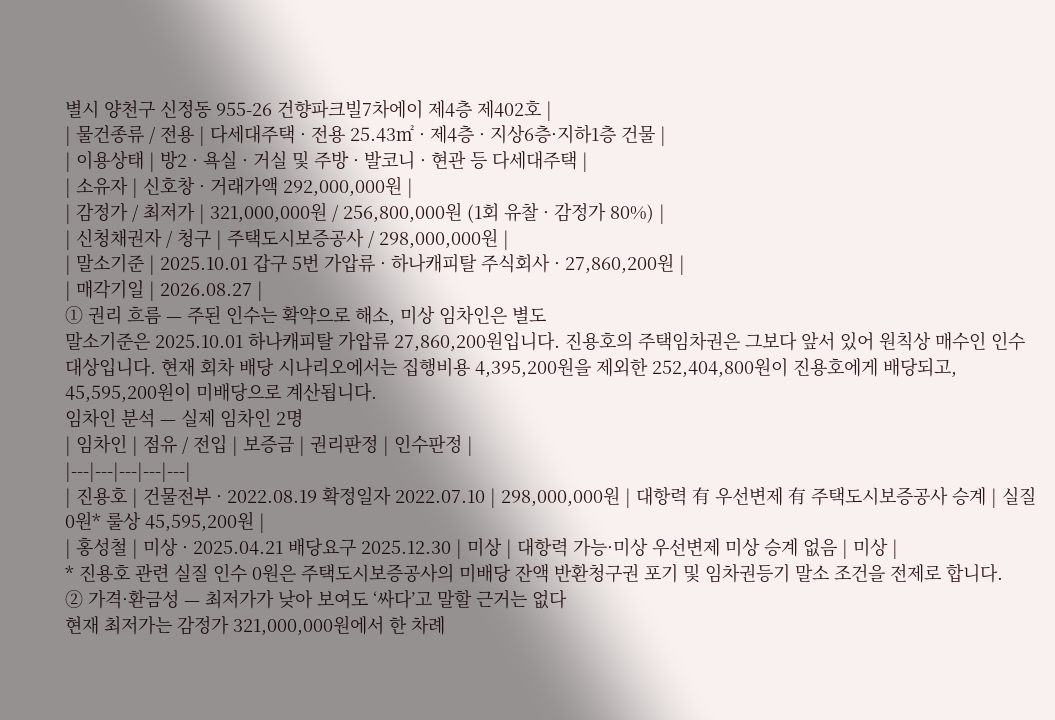별시 양천구 신정동 955-26 건향파크빌7차에이 제4층 제402호 |
| 물건종류 / 전용 | 다세대주택 · 전용 25.43㎡ · 제4층 · 지상6층·지하1층 건물 |
| 이용상태 | 방2 · 욕실 · 거실 및 주방 · 발코니 · 현관 등 다세대주택 |
| 소유자 | 신호창 · 거래가액 292,000,000원 |
| 감정가 / 최저가 | 321,000,000원 / 256,800,000원 (1회 유찰 · 감정가 80%) |
| 신청채권자 / 청구 | 주택도시보증공사 / 298,000,000원 |
| 말소기준 | 2025.10.01 갑구 5번 가압류 · 하나캐피탈 주식회사 · 27,860,200원 |
| 매각기일 | 2026.08.27 |
① 권리 흐름 — 주된 인수는 확약으로 해소, 미상 임차인은 별도
말소기준은 2025.10.01 하나캐피탈 가압류 27,860,200원입니다. 진용호의 주택임차권은 그보다 앞서 있어 원칙상 매수인 인수 대상입니다. 현재 회차 배당 시나리오에서는 집행비용 4,395,200원을 제외한 252,404,800원이 진용호에게 배당되고, 45,595,200원이 미배당으로 계산됩니다.
임차인 분석 — 실제 임차인 2명
| 임차인 | 점유 / 전입 | 보증금 | 권리판정 | 인수판정 |
|---|---|---|---|---|
| 진용호 | 건물전부 · 2022.08.19 확정일자 2022.07.10 | 298,000,000원 | 대항력 有 우선변제 有 주택도시보증공사 승계 | 실질 0원* 룰상 45,595,200원 |
| 홍성철 | 미상 · 2025.04.21 배당요구 2025.12.30 | 미상 | 대항력 가능·미상 우선변제 미상 승계 없음 | 미상 |
* 진용호 관련 실질 인수 0원은 주택도시보증공사의 미배당 잔액 반환청구권 포기 및 임차권등기 말소 조건을 전제로 합니다.
② 가격·환금성 — 최저가가 낮아 보여도 ‘싸다’고 말할 근거는 없다
현재 최저가는 감정가 321,000,000원에서 한 차례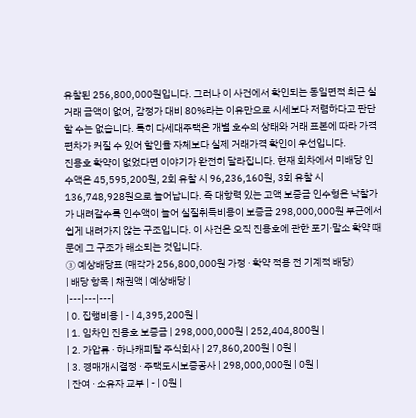유찰된 256,800,000원입니다. 그러나 이 사건에서 확인되는 동일면적 최근 실거래 금액이 없어, 감정가 대비 80%라는 이유만으로 시세보다 저렴하다고 판단할 수는 없습니다. 특히 다세대주택은 개별 호수의 상태와 거래 표본에 따라 가격 편차가 커질 수 있어 할인율 자체보다 실제 거래가격 확인이 우선입니다.
진용호 확약이 없었다면 이야기가 완전히 달라집니다. 현재 회차에서 미배당 인수액은 45,595,200원, 2회 유찰 시 96,236,160원, 3회 유찰 시 136,748,928원으로 늘어납니다. 즉 대항력 있는 고액 보증금 인수형은 낙찰가가 내려갈수록 인수액이 늘어 실질취득비용이 보증금 298,000,000원 부근에서 쉽게 내려가지 않는 구조입니다. 이 사건은 오직 진용호에 관한 포기·말소 확약 때문에 그 구조가 해소되는 것입니다.
③ 예상배당표 (매각가 256,800,000원 가정 · 확약 적용 전 기계적 배당)
| 배당 항목 | 채권액 | 예상배당 |
|---|---|---|
| 0. 집행비용 | - | 4,395,200원 |
| 1. 임차인 진용호 보증금 | 298,000,000원 | 252,404,800원 |
| 2. 가압류 · 하나캐피탈 주식회사 | 27,860,200원 | 0원 |
| 3. 경매개시결정 · 주택도시보증공사 | 298,000,000원 | 0원 |
| 잔여 · 소유자 교부 | - | 0원 |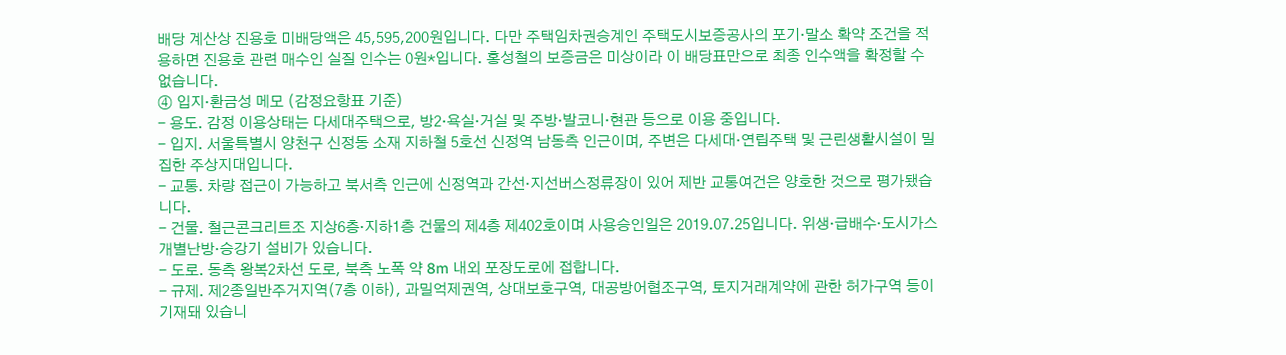배당 계산상 진용호 미배당액은 45,595,200원입니다. 다만 주택임차권승계인 주택도시보증공사의 포기·말소 확약 조건을 적용하면 진용호 관련 매수인 실질 인수는 0원*입니다. 홍성철의 보증금은 미상이라 이 배당표만으로 최종 인수액을 확정할 수 없습니다.
④ 입지·환금성 메모 (감정요항표 기준)
- 용도. 감정 이용상태는 다세대주택으로, 방2·욕실·거실 및 주방·발코니·현관 등으로 이용 중입니다.
- 입지. 서울특별시 양천구 신정동 소재 지하철 5호선 신정역 남동측 인근이며, 주변은 다세대·연립주택 및 근린생활시설이 밀집한 주상지대입니다.
- 교통. 차량 접근이 가능하고 북서측 인근에 신정역과 간선·지선버스정류장이 있어 제반 교통여건은 양호한 것으로 평가됐습니다.
- 건물. 철근콘크리트조 지상6층·지하1층 건물의 제4층 제402호이며 사용승인일은 2019.07.25입니다. 위생·급배수·도시가스 개별난방·승강기 설비가 있습니다.
- 도로. 동측 왕복2차선 도로, 북측 노폭 약 8m 내외 포장도로에 접합니다.
- 규제. 제2종일반주거지역(7층 이하), 과밀억제권역, 상대보호구역, 대공방어협조구역, 토지거래계약에 관한 허가구역 등이 기재돼 있습니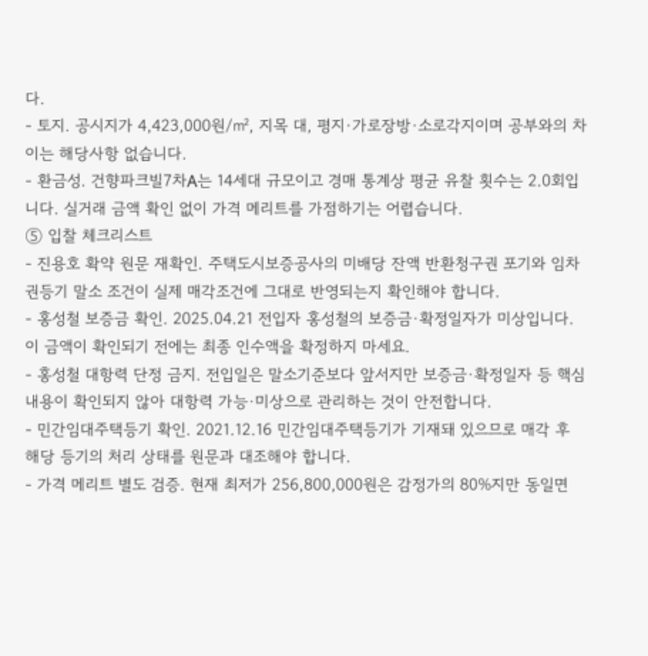다.
- 토지. 공시지가 4,423,000원/㎡, 지목 대, 평지·가로장방·소로각지이며 공부와의 차이는 해당사항 없습니다.
- 환금성. 건향파크빌7차A는 14세대 규모이고 경매 통계상 평균 유찰 횟수는 2.0회입니다. 실거래 금액 확인 없이 가격 메리트를 가점하기는 어렵습니다.
⑤ 입찰 체크리스트
- 진용호 확약 원문 재확인. 주택도시보증공사의 미배당 잔액 반환청구권 포기와 임차권등기 말소 조건이 실제 매각조건에 그대로 반영되는지 확인해야 합니다.
- 홍성철 보증금 확인. 2025.04.21 전입자 홍성철의 보증금·확정일자가 미상입니다. 이 금액이 확인되기 전에는 최종 인수액을 확정하지 마세요.
- 홍성철 대항력 단정 금지. 전입일은 말소기준보다 앞서지만 보증금·확정일자 등 핵심 내용이 확인되지 않아 대항력 가능·미상으로 관리하는 것이 안전합니다.
- 민간임대주택등기 확인. 2021.12.16 민간임대주택등기가 기재돼 있으므로 매각 후 해당 등기의 처리 상태를 원문과 대조해야 합니다.
- 가격 메리트 별도 검증. 현재 최저가 256,800,000원은 감정가의 80%지만 동일면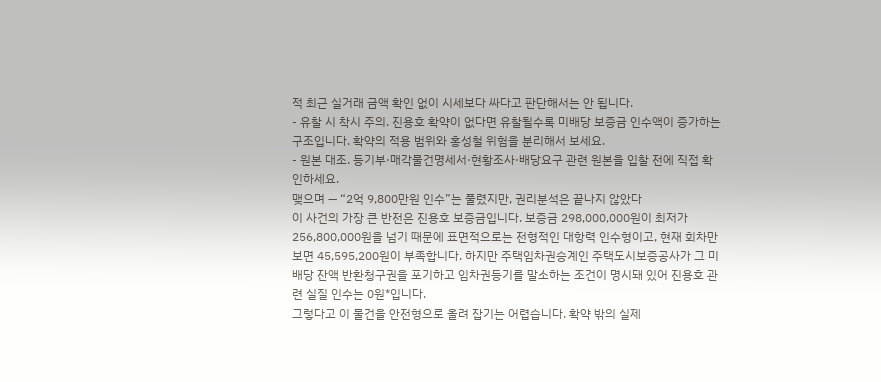적 최근 실거래 금액 확인 없이 시세보다 싸다고 판단해서는 안 됩니다.
- 유찰 시 착시 주의. 진용호 확약이 없다면 유찰될수록 미배당 보증금 인수액이 증가하는 구조입니다. 확약의 적용 범위와 홍성철 위험을 분리해서 보세요.
- 원본 대조. 등기부·매각물건명세서·현황조사·배당요구 관련 원본을 입찰 전에 직접 확인하세요.
맺으며 — “2억 9,800만원 인수”는 풀렸지만, 권리분석은 끝나지 않았다
이 사건의 가장 큰 반전은 진용호 보증금입니다. 보증금 298,000,000원이 최저가 256,800,000원을 넘기 때문에 표면적으로는 전형적인 대항력 인수형이고, 현재 회차만 보면 45,595,200원이 부족합니다. 하지만 주택임차권승계인 주택도시보증공사가 그 미배당 잔액 반환청구권을 포기하고 임차권등기를 말소하는 조건이 명시돼 있어 진용호 관련 실질 인수는 0원*입니다.
그렇다고 이 물건을 안전형으로 올려 잡기는 어렵습니다. 확약 밖의 실제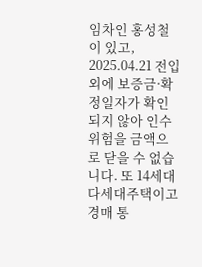임차인 홍성철이 있고, 2025.04.21 전입 외에 보증금·확정일자가 확인되지 않아 인수 위험을 금액으로 닫을 수 없습니다. 또 14세대 다세대주택이고 경매 통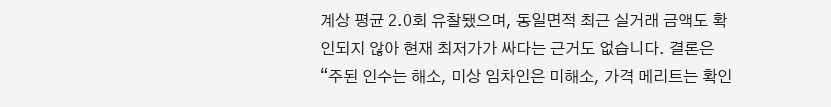계상 평균 2.0회 유찰됐으며, 동일면적 최근 실거래 금액도 확인되지 않아 현재 최저가가 싸다는 근거도 없습니다. 결론은 “주된 인수는 해소, 미상 임차인은 미해소, 가격 메리트는 확인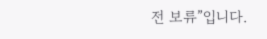전 보류”입니다.